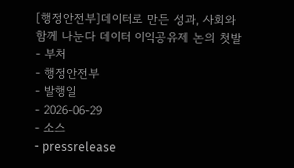[행정안전부]데이터로 만든 성과, 사회와 함께 나눈다 데이터 이익공유제 논의 첫발
- 부처
- 행정안전부
- 발행일
- 2026-06-29
- 소스
- pressrelease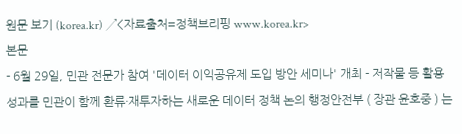원문 보기 (korea.kr) ↗<자료출처=정책브리핑 www.korea.kr>
본문
- 6월 29일, 민관 전문가 참여 '데이터 이익공유제 도입 방안 세미나' 개최 - 저작물 등 활용 성과를 민관이 함께 환류·재투자하는 새로운 데이터 정책 논의 행정안전부 ( 장관 윤호중 ) 는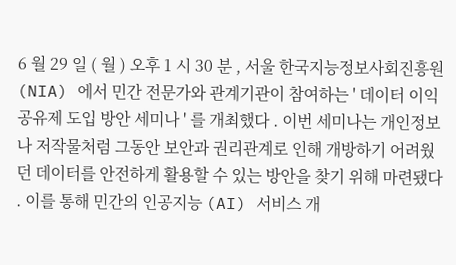6 월 29 일 ( 월 ) 오후 1 시 30 분 , 서울 한국지능정보사회진흥원 (NIA) 에서 민간 전문가와 관계기관이 참여하는 ' 데이터 이익공유제 도입 방안 세미나 ' 를 개최했다 . 이번 세미나는 개인정보나 저작물처럼 그동안 보안과 권리관계로 인해 개방하기 어려웠던 데이터를 안전하게 활용할 수 있는 방안을 찾기 위해 마련됐다 . 이를 통해 민간의 인공지능 (AI) 서비스 개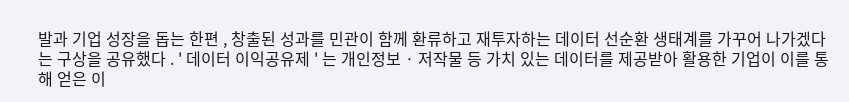발과 기업 성장을 돕는 한편 , 창출된 성과를 민관이 함께 환류하고 재투자하는 데이터 선순환 생태계를 가꾸어 나가겠다는 구상을 공유했다 . ' 데이터 이익공유제 ' 는 개인정보 · 저작물 등 가치 있는 데이터를 제공받아 활용한 기업이 이를 통해 얻은 이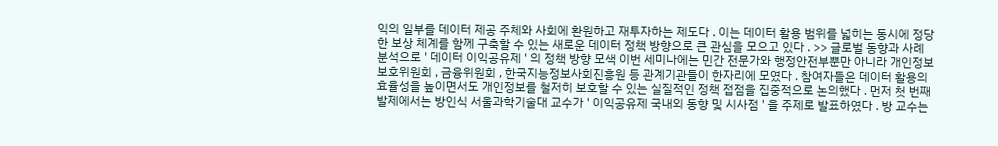익의 일부를 데이터 제공 주체와 사회에 환원하고 재투자하는 제도다 . 이는 데이터 활용 범위를 넓히는 동시에 정당한 보상 체계를 함께 구축할 수 있는 새로운 데이터 정책 방향으로 큰 관심을 모으고 있다 . >> 글로벌 동향과 사례 분석으로 ' 데이터 이익공유제 ' 의 정책 방향 모색 이번 세미나에는 민간 전문가와 행정안전부뿐만 아니라 개인정보보호위원회 , 금융위원회 , 한국지능정보사회진흥원 등 관계기관들이 한자리에 모였다 . 참여자들은 데이터 활용의 효율성을 높이면서도 개인정보를 철저히 보호할 수 있는 실질적인 정책 접점을 집중적으로 논의했다 . 먼저 첫 번째 발제에서는 방인식 서울과학기술대 교수가 ' 이익공유제 국내외 동향 및 시사점 ' 을 주제로 발표하였다 . 방 교수는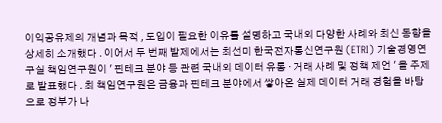이익공유제의 개념과 목적 , 도입이 필요한 이유를 설명하고 국내외 다양한 사례와 최신 동향을 상세히 소개했다 . 이어서 두 번째 발제에서는 최선미 한국전자통신연구원 (ETRI) 기술경영연구실 책임연구원이 ' 핀테크 분야 등 관련 국내외 데이터 유통 · 거래 사례 및 정책 제언 ' 을 주제로 발표했다 . 최 책임연구원은 금융과 핀테크 분야에서 쌓아온 실제 데이터 거래 경험을 바탕으로 정부가 나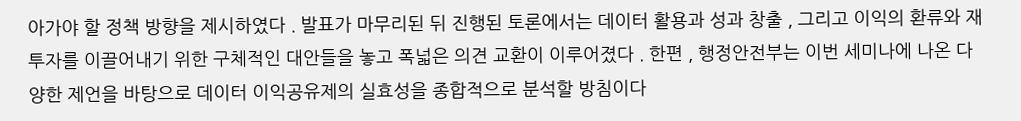아가야 할 정책 방향을 제시하였다 . 발표가 마무리된 뒤 진행된 토론에서는 데이터 활용과 성과 창출 , 그리고 이익의 환류와 재투자를 이끌어내기 위한 구체적인 대안들을 놓고 폭넓은 의견 교환이 이루어졌다 . 한편 , 행정안전부는 이번 세미나에 나온 다양한 제언을 바탕으로 데이터 이익공유제의 실효성을 종합적으로 분석할 방침이다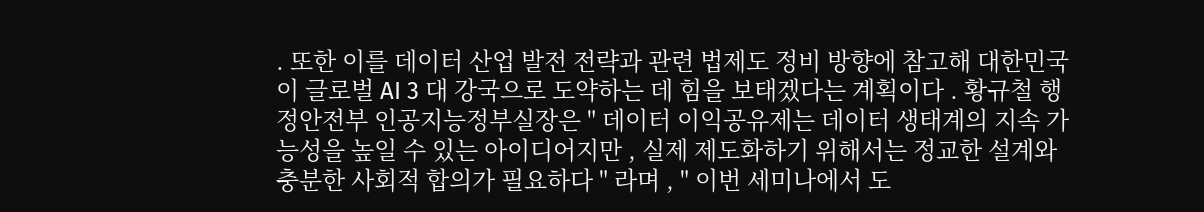. 또한 이를 데이터 산업 발전 전략과 관련 법제도 정비 방향에 참고해 대한민국이 글로벌 AI 3 대 강국으로 도약하는 데 힘을 보태겠다는 계획이다 . 황규철 행정안전부 인공지능정부실장은 " 데이터 이익공유제는 데이터 생태계의 지속 가능성을 높일 수 있는 아이디어지만 , 실제 제도화하기 위해서는 정교한 설계와 충분한 사회적 합의가 필요하다 " 라며 , " 이번 세미나에서 도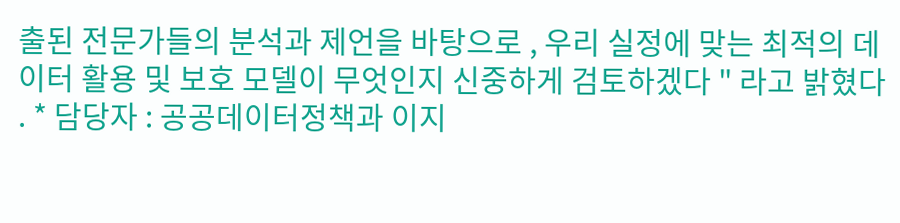출된 전문가들의 분석과 제언을 바탕으로 , 우리 실정에 맞는 최적의 데이터 활용 및 보호 모델이 무엇인지 신중하게 검토하겠다 " 라고 밝혔다 . * 담당자 : 공공데이터정책과 이지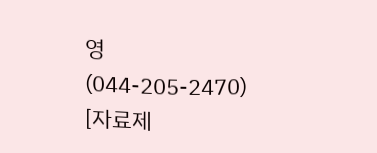영 (044-205-2470) [자료제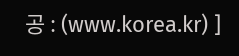공 : (www.korea.kr) ]